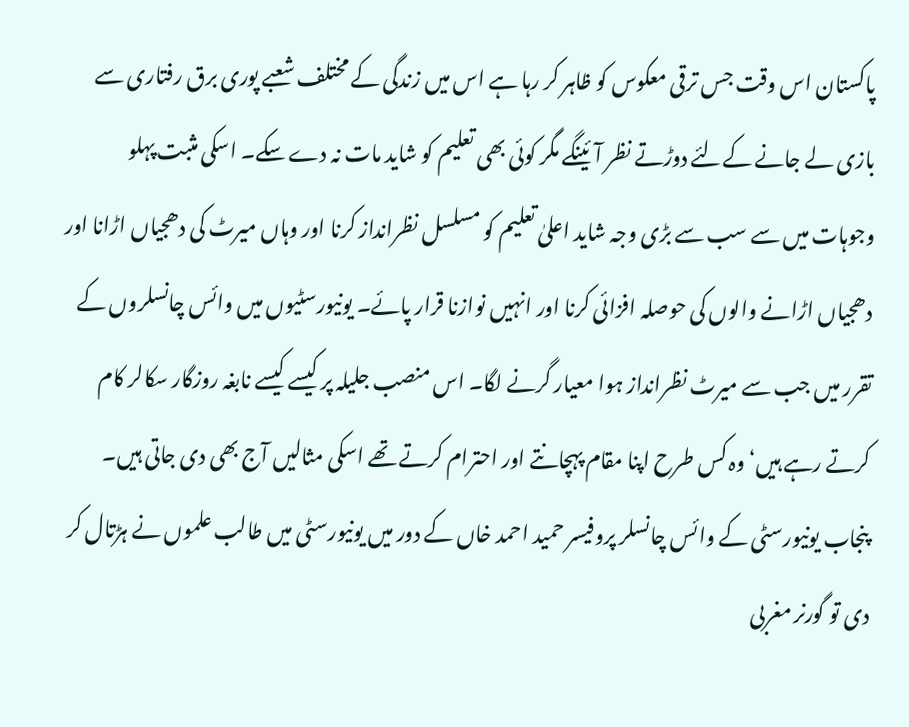پاکستان اس وقت جس ترقی معکوس کو ظاہر کر رہا ہے اس میں زندگی کے مختلف شعبے پوری برق رفتاری سے بازی لے جانے کےلئے دوڑتے نظر آئینگے مگر کوئی بھی تعلیم کو شاید مات نہ دے سکے۔ اسکی مثبت پہلو وجوہات میں سے سب سے بڑی وجہ شاید اعلیٰ تعلیم کو مسلسل نظرانداز کرنا اور وہاں میرٹ کی دھجیاں اڑانا اور دھجیاں اڑانے والوں کی حوصلہ افزائی کرنا اور انہیں نوازنا قرار پائے۔ یونیورسٹیوں میں وائس چانسلروں کے تقرر میں جب سے میرٹ نظرانداز ہوا معیار گرنے لگا۔ اس منصب جلیلہ پر کیسے کیسے نابغہ روزگار سکالر کام کرتے رہے ہیں‘ وہ کس طرح اپنا مقام پہچانتے اور احترام کرتے تھے اسکی مثالیں آج بھی دی جاتی ہیں۔ پنجاب یونیورسٹی کے وائس چانسلر پروفیسر حمید احمد خاں کے دور میں یونیورسٹی میں طالب علموں نے ہڑتال کر دی تو گورنر مغربی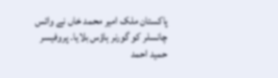پاکستان ملک امیر محمد خاں نے وائس چانسلر کو گورنر ہاؤس بلایا۔ پروفیسر حمید احمد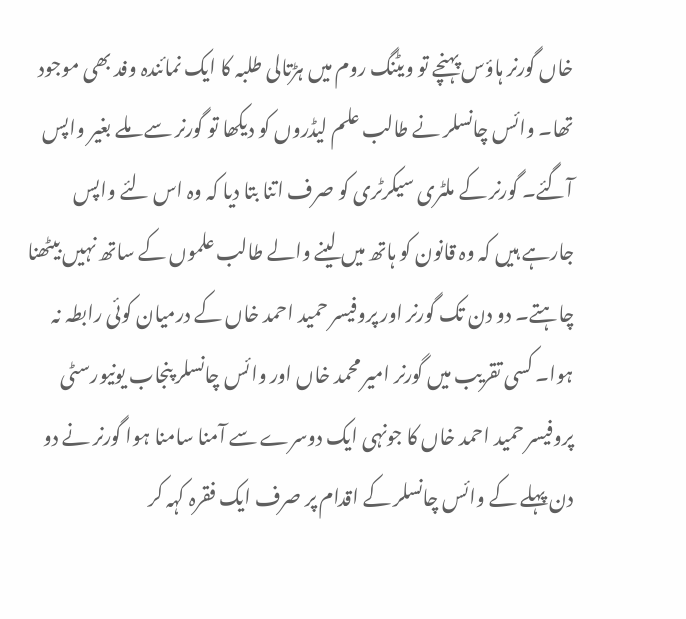خاں گورنر ہاؤس پہنچے تو ویٹنگ روم میں ہڑتالی طلبہ کا ایک نمائندہ وفد بھی موجود تھا۔ وائس چانسلر نے طالب علم لیڈروں کو دیکھا تو گورنر سے ملے بغیر واپس آگئے۔ گورنر کے ملٹری سیکرٹری کو صرف اتنا بتا دیا کہ وہ اس لئے واپس جارہے ہیں کہ وہ قانون کو ہاتھ میں لینے والے طالب علموں کے ساتھ نہیں بیٹھنا چاہتے۔ دو دن تک گورنر اور پروفیسر حمید احمد خاں کے درمیان کوئی رابطہ نہ ہوا۔ کسی تقریب میں گورنر امیر محمد خاں اور وائس چانسلر پنجاب یونیورسٹی پروفیسر حمید احمد خاں کا جونہی ایک دوسرے سے آمنا سامنا ہوا گورنر نے دو دن پہلے کے وائس چانسلر کے اقدام پر صرف ایک فقرہ کہہ کر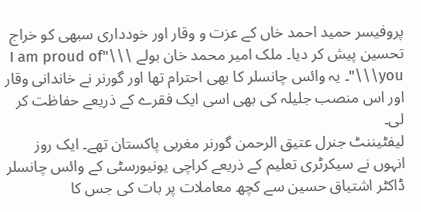پروفیسر حمید احمد خاں کے عزت و وقار اور خودداری سبھی کو خراج تحسین پیش کر دیا۔ ملک امیر محمد خان بولے \\\"I am proud of you\\\"۔ یہ وائس چانسلر کا بھی احترام تھا اور گورنر نے خاندانی وقار اور اس منصب جلیلہ کی بھی اسی ایک فقرے کے ذریعے حفاظت کر لی۔
لیفٹیننٹ جنرل عتیق الرحمن گورنر مغربی پاکستان تھے۔ ایک روز انہوں نے سیکرٹری تعلیم کے ذریعے کراچی یونیورسٹی کے وائس چانسلر ڈاکٹر اشتیاق حسین سے کچھ معاملات پر بات کی جس کا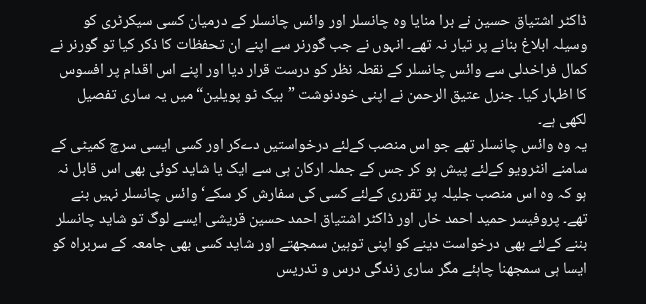ڈاکٹر اشتیاق حسین نے برا منایا وہ چانسلر اور وائس چانسلر کے درمیان کسی سیکرٹری کو وسیلہ ابلاغ بنانے پر تیار نہ تھے۔ انہوں نے جب گورنر سے اپنے ان تحفظات کا ذکر کیا تو گورنر نے کمال فراخدلی سے وائس چانسلر کے نقطہ نظر کو درست قرار دیا اور اپنے اس اقدام پر افسوس کا اظہار کیا۔ جنرل عتیق الرحمن نے اپنی خودنوشت ”بیک ٹو پویلین“ میں یہ ساری تفصیل لکھی ہے۔
یہ وہ وائس چانسلر تھے جو اس منصب کےلئے درخواستیں دےکر اور کسی ایسی سرچ کمیٹی کے سامنے انٹرویو کےلئے پیش ہو کر جس کے جملہ ارکان ہی سے ایک یا شاید کوئی بھی اس قابل نہ ہو کہ وہ اس منصب جلیلہ پر تقرری کےلئے کسی کی سفارش کر سکے‘ وائس چانسلر نہیں بنے تھے۔ پروفیسر حمید احمد خاں اور ڈاکٹر اشتیاق احمد حسین قریشی ایسے لوگ تو شاید چانسلر بننے کےلئے بھی درخواست دینے کو اپنی توہین سمجھتے اور شاید کسی بھی جامعہ کے سربراہ کو ایسا ہی سمجھنا چاہئے مگر ساری زندگی درس و تدریس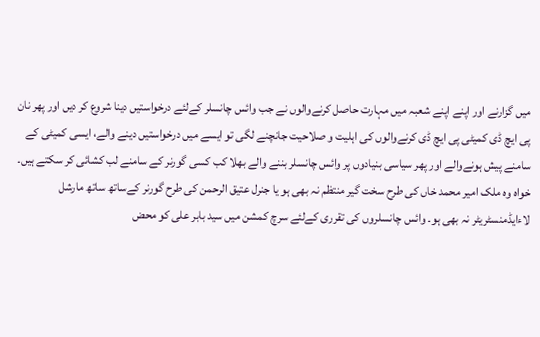میں گزارنے اور اپنے اپنے شعبہ میں مہارت حاصل کرنےوالوں نے جب وائس چانسلر کےلئے درخواستیں دینا شروع کر دیں اور پھر نان پی ایچ ڈی کمیٹی پی ایچ ڈی کرنےوالوں کی اہلیت و صلاحیت جانچنے لگی تو ایسے میں درخواستیں دینے والے، ایسی کمیٹی کے سامنے پیش ہونےوالے اور پھر سیاسی بنیادوں پر وائس چانسلر بننے والے بھلا کب کسی گورنر کے سامنے لب کشائی کر سکتے ہیں۔ خواہ وہ ملک امیر محمد خاں کی طرح سخت گیر منتظم نہ بھی ہو یا جنرل عتیق الرحمن کی طرح گورنر کےساتھ ساتھ مارشل لاءایڈمنسٹریٹر نہ بھی ہو۔ وائس چانسلروں کی تقرری کےلئے سرچ کمشن میں سید بابر علی کو محض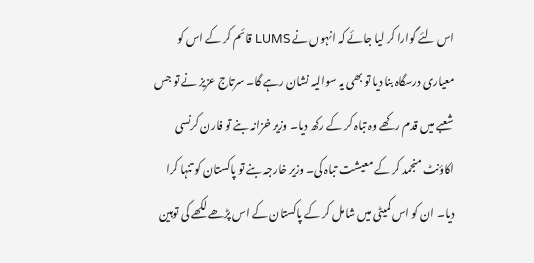اس لئے گوارا کر لیا جائے کہ انہوں نے LUMS قائم کر کے اس کو معیاری درسگاہ بنا دیا تو بھی یہ سوالیہ نشان رہے گا۔ سرتاج عزیز نے تو جس شعبے میں قدم رکھے وہ تباہ کر کے رکھ دیا۔ وزیر خزانہ بنے تو فارن کرنسی اکاؤنٹ منجمد کر کے معیشت تباہ کی۔ وزیر خارجہ بنے تو پاکستان کو تنہا کرا دیا۔ ان کو اس کمیٹی میں شامل کر کے پاکستان کے اس پڑھے لکھے کی توہین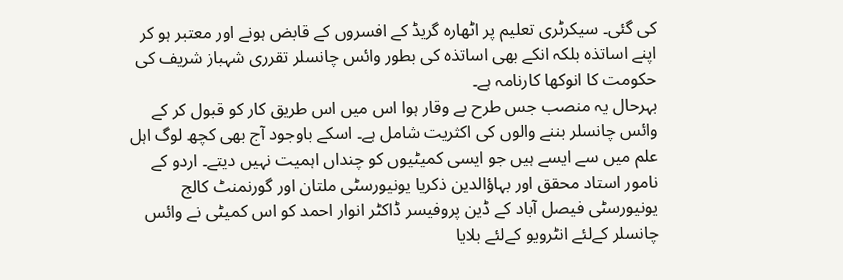کی گئی۔ سیکرٹری تعلیم پر اٹھارہ گریڈ کے افسروں کے قابض ہونے اور معتبر ہو کر اپنے اساتذہ بلکہ انکے بھی اساتذہ کی بطور وائس چانسلر تقرری شہباز شریف کی حکومت کا انوکھا کارنامہ ہے۔
بہرحال یہ منصب جس طرح بے وقار ہوا اس میں اس طریق کار کو قبول کر کے وائس چانسلر بننے والوں کی اکثریت شامل ہے۔ اسکے باوجود آج بھی کچھ لوگ اہل علم میں سے ایسے ہیں جو ایسی کمیٹیوں کو چنداں اہمیت نہیں دیتے۔ اردو کے نامور استاد محقق اور بہاؤالدین ذکریا یونیورسٹی ملتان اور گورنمنٹ کالج یونیورسٹی فیصل آباد کے ڈین پروفیسر ڈاکٹر انوار احمد کو اس کمیٹی نے وائس چانسلر کےلئے انٹرویو کےلئے بلایا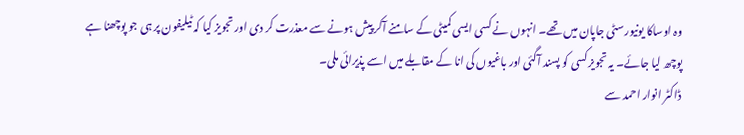وہ اوساکا یونیورسٹی جاپان میں تھے۔ انہوں نے کسی ایسی کمیٹی کے سامنے آکر پیش ہونے سے معذرت کر دی اور تجویز کیا کہ ٹیلیفون پر ہی جو پوچھنا ہے پوچھ لیا جائے۔ یہ تجویز کسی کو پسند آگئی اور باغیوں کی انا کے مقابلے میں اسے پذیرائی ملی۔
ڈاکٹر انوار احمد سے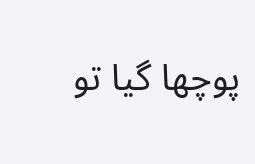پوچھا گیا تو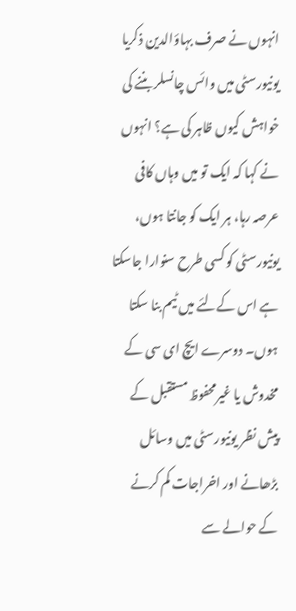انہوں نے صرف بہاؤالدین ذکریا یونیورسٹی میں وائس چانسلر بننے کی خواہش کیوں ظاہر کی ہے؟ انہوں نے کہا کہ ایک تو میں وہاں کافی عرصہ رہا، ہر ایک کو جانتا ہوں، یونیورسٹی کو کسی طرح سنوارا جاسکتا ہے اس کےلئے میں ٹیم بنا سکتا ہوں۔ دوسرے ایچ ای سی کے مخدوش یا غیرمحفوظ مستقبل کے پیش نظر یونیورسٹی میں وسائل بڑھانے اور اخراجات کم کرنے کے حوالے سے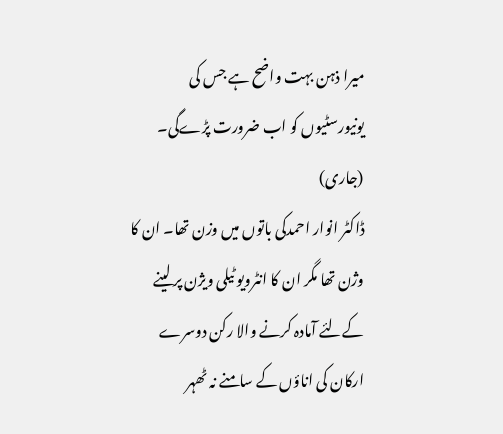میرا ذہن بہت واضح ہے جس کی یونیورسٹیوں کو اب ضرورت پڑےگی۔ (جاری)
ڈاکٹر انوار احمدکی باتوں میں وزن تھا۔ ان کا وژن تھا مگر ان کا انٹرویو ٹیلی ویژن پر لینے کےلئے آمادہ کرنے والا رکن دوسرے ارکان کی اناؤں کے سامنے نہ ٹھہر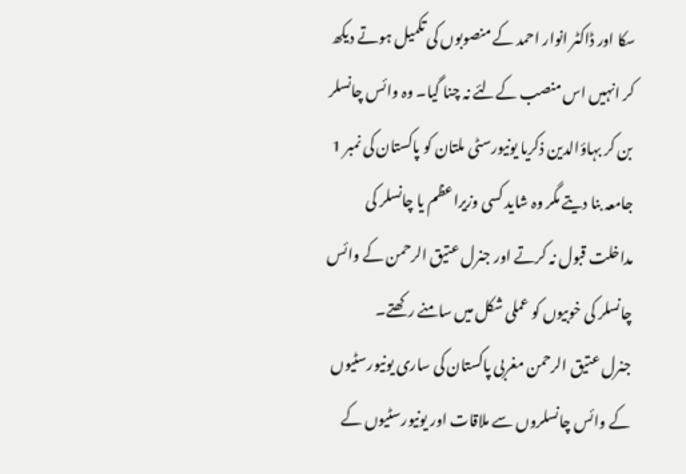سکا اور ڈاکٹر انوار احمد کے منصوبوں کی تکمیل ہوتے دیکھ کر انہیں اس منصب کےلئے نہ چنا گیا۔ وہ وائس چانسلر بن کر بہاؤالدین ذکریا یونیورسٹی ملتان کو پاکستان کی نمبر 1 جامعہ بنا دیتے مگر وہ شاید کسی وزیراعظم یا چانسلر کی مداخلت قبول نہ کرتے اور جنرل عتیق الرحمن کے وائس چانسلر کی خوبیوں کو عملی شکل میں سامنے رکھتے۔
جنرل عتیق الرحمن مغربی پاکستان کی ساری یونیورسٹیوں کے وائس چانسلروں سے ملاقات اور یونیورسٹیوں کے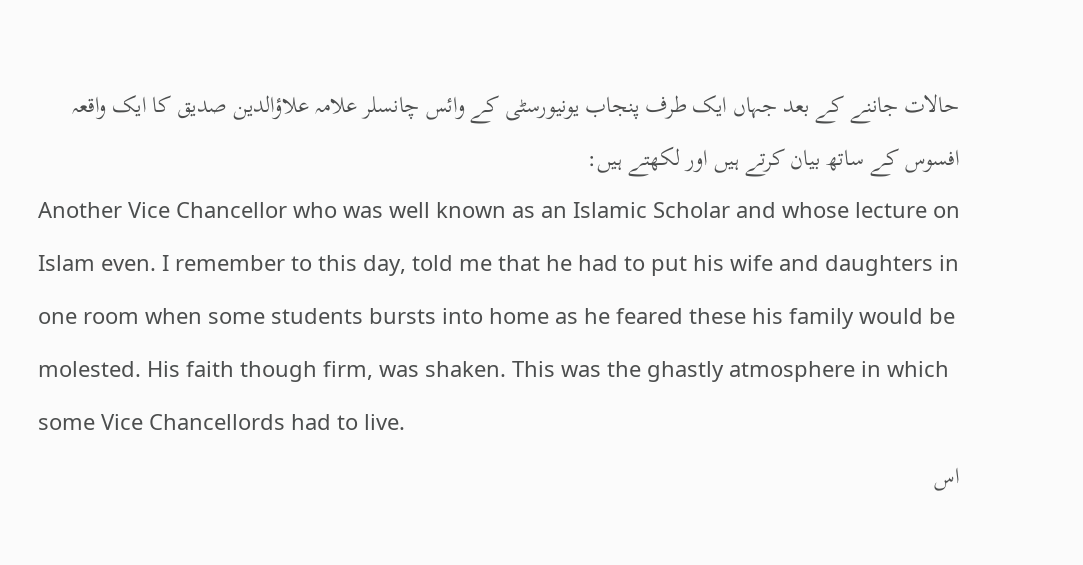حالات جاننے کے بعد جہاں ایک طرف پنجاب یونیورسٹی کے وائس چانسلر علامہ علاؤالدین صدیق کا ایک واقعہ افسوس کے ساتھ بیان کرتے ہیں اور لکھتے ہیں:
Another Vice Chancellor who was well known as an Islamic Scholar and whose lecture on Islam even. I remember to this day, told me that he had to put his wife and daughters in one room when some students bursts into home as he feared these his family would be molested. His faith though firm, was shaken. This was the ghastly atmosphere in which some Vice Chancellords had to live.
اس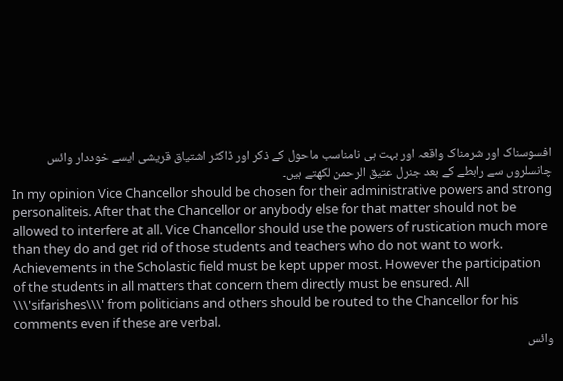افسوسناک اور شرمناک واقعہ اور بہت ہی نامناسب ماحول کے ذکر اور ڈاکٹر اشتیاق قریشی ایسے خوددار وائس چانسلروں سے رابطے کے بعد جنرل عتیق الرحمن لکھتے ہیں۔
In my opinion Vice Chancellor should be chosen for their administrative powers and strong personaliteis. After that the Chancellor or anybody else for that matter should not be allowed to interfere at all. Vice Chancellor should use the powers of rustication much more than they do and get rid of those students and teachers who do not want to work. Achievements in the Scholastic field must be kept upper most. However the participation of the students in all matters that concern them directly must be ensured. All \\\'sifarishes\\\' from politicians and others should be routed to the Chancellor for his comments even if these are verbal.
وائس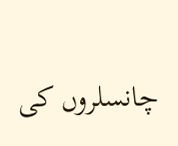چانسلروں کی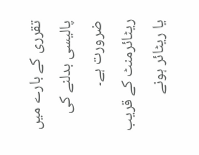تقرری کے بارے میں پالیسی بدلنے کی ضرورت ہے۔ ریٹائرمنٹ کے قریب یا ریٹائر ہونے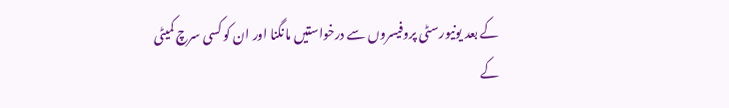کے بعد یونیورسٹی پروفیسروں سے درخواستیں مانگنا اور ان کو کسی سرچ کمیٹی کے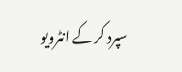سپرد کر کے انٹرویو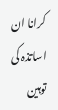کرانا ان اساتذہ کی توہین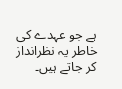ہے جو عہدے کی خاطر یہ نظرانداز کر جاتے ہیں۔